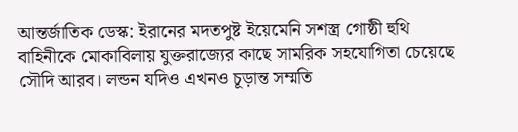আন্তর্জাতিক ডেস্ক: ইরানের মদতপুষ্ট ইয়েমেনি সশস্ত্র গোষ্ঠী হুথি বাহিনীকে মোকাবিলায় যুক্তরাজ্যের কাছে সামরিক সহযোগিতা চেয়েছে সৌদি আরব। লন্ডন যদিও এখনও চূড়ান্ত সম্মতি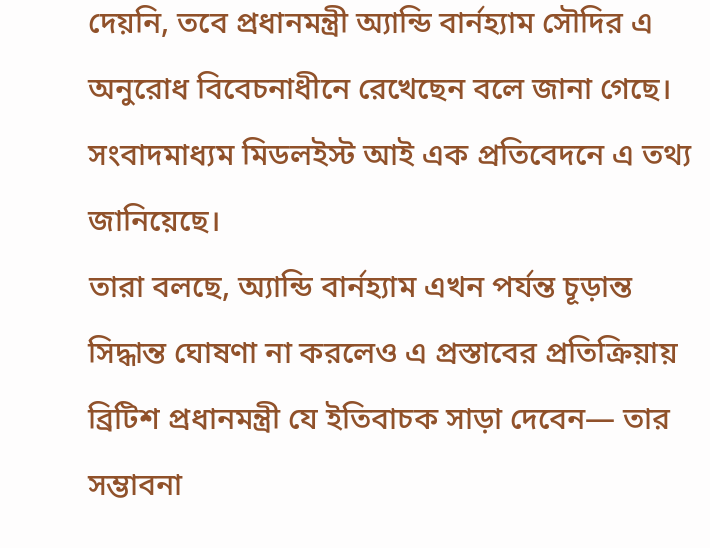দেয়নি, তবে প্রধানমন্ত্রী অ্যান্ডি বার্নহ্যাম সৌদির এ অনুরোধ বিবেচনাধীনে রেখেছেন বলে জানা গেছে।
সংবাদমাধ্যম মিডলইস্ট আই এক প্রতিবেদনে এ তথ্য জানিয়েছে।
তারা বলছে, অ্যান্ডি বার্নহ্যাম এখন পর্যন্ত চূড়ান্ত সিদ্ধান্ত ঘোষণা না করলেও এ প্রস্তাবের প্রতিক্রিয়ায় ব্রিটিশ প্রধানমন্ত্রী যে ইতিবাচক সাড়া দেবেন— তার সম্ভাবনা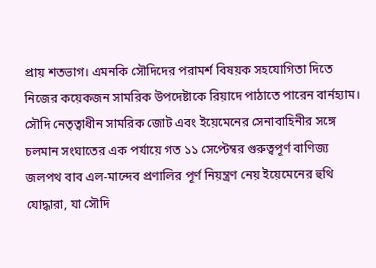প্রায় শতভাগ। এমনকি সৌদিদের পরামর্শ বিষয়ক সহযোগিতা দিতে নিজের কয়েকজন সামরিক উপদেষ্টাকে রিয়াদে পাঠাতে পারেন বার্নহ্যাম।
সৌদি নেতৃত্বাধীন সামরিক জোট এবং ইয়েমেনের সেনাবাহিনীর সঙ্গে চলমান সংঘাতের এক পর্যায়ে গত ১১ সেপ্টেম্বর গুরুত্বপূর্ণ বাণিজ্য জলপথ বাব এল-মান্দেব প্রণালির পূর্ণ নিয়ন্ত্রণ নেয় ইয়েমেনের হুথি যোদ্ধারা, যা সৌদি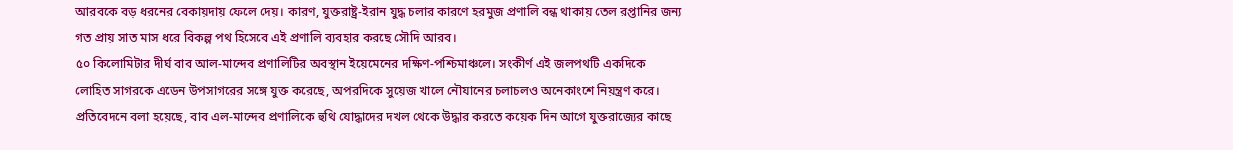আরবকে বড় ধরনের বেকায়দায় ফেলে দেয়। কারণ, যুক্তরাষ্ট্র-ইরান যুদ্ধ চলার কারণে হরমুজ প্রণালি বন্ধ থাকায় তেল রপ্তানির জন্য গত প্রায় সাত মাস ধরে বিকল্প পথ হিসেবে এই প্রণালি ব্যবহার করছে সৌদি আরব।
৫০ কিলোমিটার দীর্ঘ বাব আল-মান্দেব প্রণালিটির অবস্থান ইয়েমেনের দক্ষিণ-পশ্চিমাঞ্চলে। সংকীর্ণ এই জলপথটি একদিকে লোহিত সাগরকে এডেন উপসাগরের সঙ্গে যুক্ত করেছে, অপরদিকে সুয়েজ খালে নৌযানের চলাচলও অনেকাংশে নিয়ন্ত্রণ করে।
প্রতিবেদনে বলা হয়েছে, বাব এল-মান্দেব প্রণালিকে হুথি যোদ্ধাদের দখল থেকে উদ্ধার করতে কয়েক দিন আগে যুক্তরাজ্যের কাছে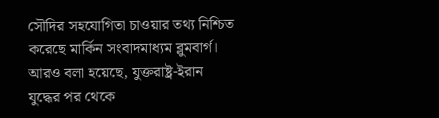সৌদির সহযোগিতা চাওয়ার তথ্য নিশ্চিত করেছে মার্কিন সংবাদমাধ্যম ব্লুমবার্গ। আরও বলা হয়েছে, যুক্তরাষ্ট্র-ইরান যুদ্ধের পর থেকে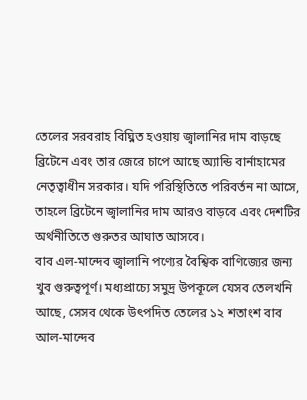তেলের সরবরাহ বিঘ্নিত হওয়ায় জ্বালানির দাম বাড়ছে ব্রিটেনে এবং তার জেরে চাপে আছে অ্যান্ডি বার্নাহামের নেতৃত্বাধীন সরকার। যদি পরিস্থিতিতে পরিবর্তন না আসে, তাহলে ব্রিটেনে জ্বালানির দাম আরও বাড়বে এবং দেশটির অর্থনীতিতে গুরুতর আঘাত আসবে।
বাব এল-মান্দেব জ্বালানি পণ্যের বৈশ্বিক বাণিজ্যের জন্য খুব গুরুত্বপূর্ণ। মধ্যপ্রাচ্যে সমুদ্র উপকূলে যেসব তেলখনি আছে, সেসব থেকে উৎপদিত তেলের ১২ শতাংশ বাব আল-মান্দেব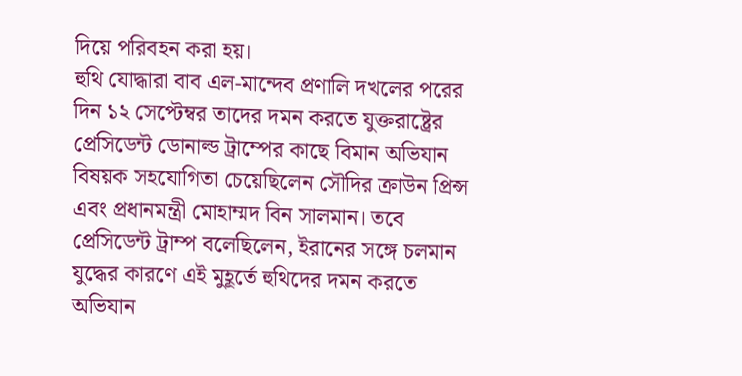দিয়ে পরিবহন করা হয়।
হুথি যোদ্ধারা বাব এল-মান্দেব প্রণালি দখলের পরের দিন ১২ সেপ্টেম্বর তাদের দমন করতে যুক্তরাষ্ট্রের প্রেসিডেন্ট ডোনাল্ড ট্রাম্পের কাছে বিমান অভিযান বিষয়ক সহযোগিতা চেয়েছিলেন সৌদির ক্রাউন প্রিন্স এবং প্রধানমন্ত্রী মোহাম্মদ বিন সালমান। তবে প্রেসিডেন্ট ট্রাম্প বলেছিলেন, ইরানের সঙ্গে চলমান যুদ্ধের কারণে এই মুহূর্তে হুথিদের দমন করতে অভিযান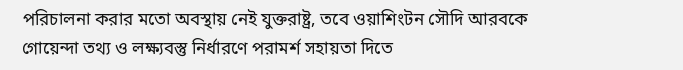পরিচালনা করার মতো অবস্থায় নেই যুক্তরাষ্ট্র, তবে ওয়াশিংটন সৌদি আরবকে গোয়েন্দা তথ্য ও লক্ষ্যবস্তু নির্ধারণে পরামর্শ সহায়তা দিতে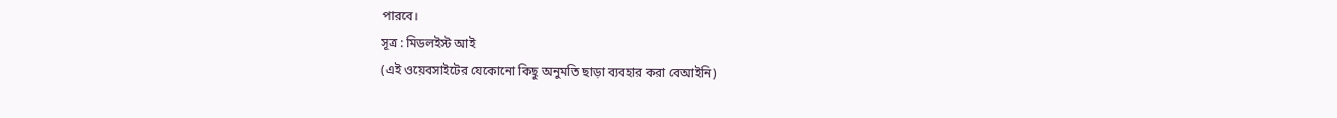পারবে।
সূত্র : মিডলইস্ট আই
(এই ওয়েবসাইটের যেকোনো কিছু অনুমতি ছাড়া ব্যবহার করা বেআইনি)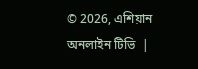© 2026, এশিয়ান অনলাইন টিভি  |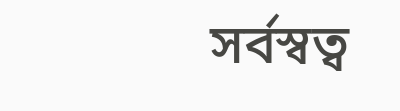সর্বস্বত্ব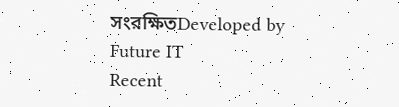সংরক্ষিতDeveloped by Future IT
Recent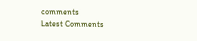comments
Latest Comments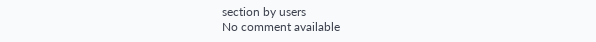section by users
No comment available